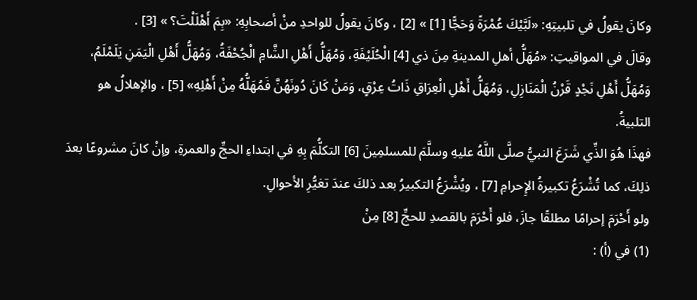وكانَ يقولُ في تلبيتِهِ: «لَبَّيْكَ عُمْرَةً وَحَجًّا [1] » [2] ، وكانَ يقولُ للواحدِ منْ أصحابِهِ: «بِمَ أَهْلَلْتَ؟ » [3] .
وقالَ في المواقيتِ: «مُهَلُّ أهلِ المدينةِ مِنَ ذي [4] الْحُلَيْفَةِ، وَمُهَلُّ أَهْلِ الشَّامِ الْجُحْفَةُ، وَمُهَلُّ أَهْلِ الْيَمَنِ يَلَمْلَمُ، وَمُهَلُّ أَهْلِ نَجْدٍ قَرْنُ الْمَنَازِلِ، وَمُهَلُّ أَهْلِ الْعِرَاقِ ذَاتُ عِرْقٍ، وَمَنْ كَانَ دُونَهُنَّ فَمُهَلُّهُ مِنْ أَهْلِهِ» [5] ، والإهلالُ هو التلبيةُ.
فهذَا هُوَ الذِّي شَرَعَ النبيُّ صلَّى اللَّهُ عليهِ وسلَّمَ للمسلمِينَ [6] التكلُّمَ بِهِ في ابتداءِ الحجِّ والعمرةِ، وإنْ كانَ مشروعًا بعدَ ذلِكَ، كما تُشْرَعُ تكبيرةُ الإِحرامِ [7] ، ويُشْرَعُ التكبيرُ بعد ذلكَ عندَ تغيُّرِ الأحوالِ.
ولو أَحْرَمَ إحرامًا مطلقًا جازَ، فلو أَحْرَمَ بالقصدِ للحجِّ [8] مِنْ
(1) في (أ) :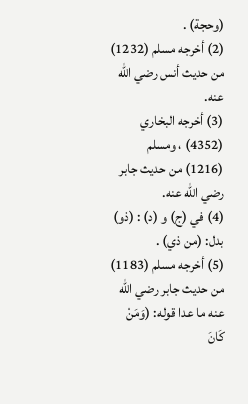(وحجة) .
(2) أخرجه مسلم (1232) من حديث أنس رضي الله عنه.
(3) أخرجه البخاري (4352) ، ومسلم (1216) من حديث جابر رضي الله عنه.
(4) في (ج) و (د) : (ذو) بدل: (من ذي) .
(5) أخرجه مسلم (1183) من حديث جابر رضي الله عنه ما عدا قوله: (وَمَنْ كَانَ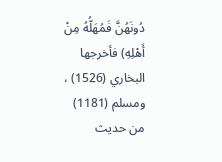دُونَهُنَّ فَمُهَلُّهُ مِنْ أَهْلِهِ) فأخرجها البخاري (1526) ، ومسلم (1181) من حديث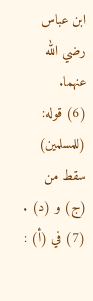ابن عباس رضي الله عنهما.
(6) قوله: (للمسلمين) سقط من (ج) و (د) .
(7) في (أ) :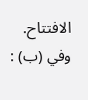الافتتاح. وفي (ب) :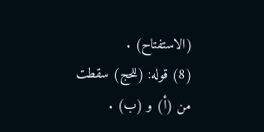(الاستفتاح) .
(8) قوله: (للحج) سقطت من (أ) و (ب) .